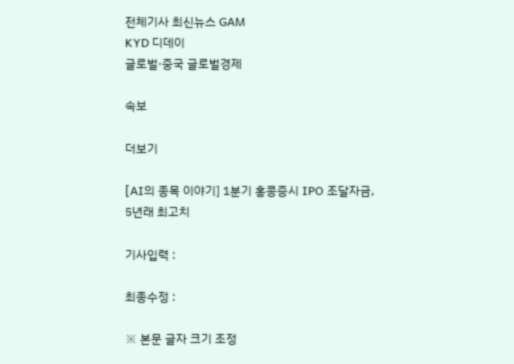전체기사 최신뉴스 GAM
KYD 디데이
글로벌·중국 글로벌경제

속보

더보기

[AI의 종목 이야기] 1분기 홍콩증시 IPO 조달자금, 5년래 최고치

기사입력 :

최종수정 :

※ 본문 글자 크기 조정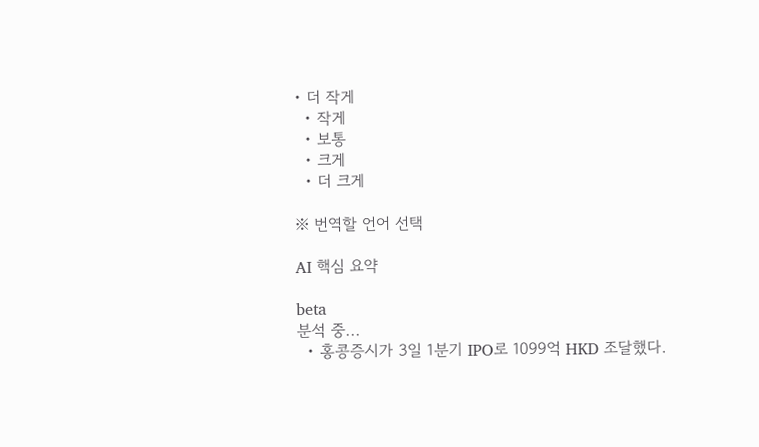• 더 작게
  • 작게
  • 보통
  • 크게
  • 더 크게

※ 번역할 언어 선택

AI 핵심 요약

beta
분석 중...
  • 홍콩증시가 3일 1분기 IPO로 1099억 HKD 조달했다.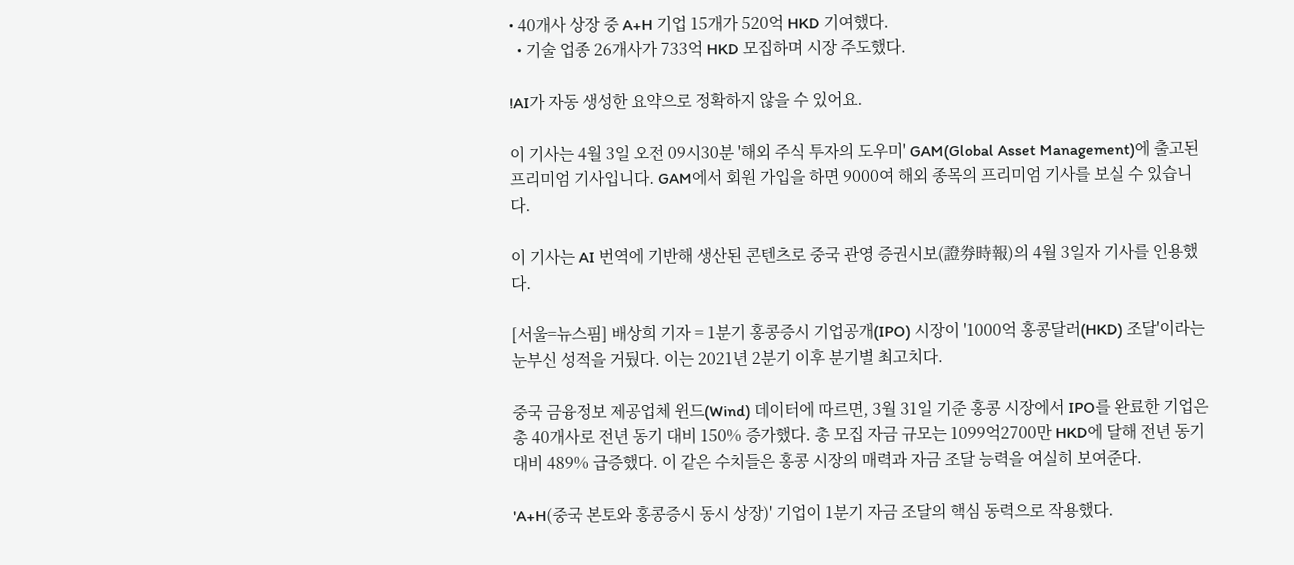• 40개사 상장 중 A+H 기업 15개가 520억 HKD 기여했다.
  • 기술 업종 26개사가 733억 HKD 모집하며 시장 주도했다.

!AI가 자동 생성한 요약으로 정확하지 않을 수 있어요.

이 기사는 4월 3일 오전 09시30분 '해외 주식 투자의 도우미' GAM(Global Asset Management)에 출고된 프리미엄 기사입니다. GAM에서 회원 가입을 하면 9000여 해외 종목의 프리미엄 기사를 보실 수 있습니다.

이 기사는 AI 번역에 기반해 생산된 콘텐츠로 중국 관영 증권시보(證券時報)의 4월 3일자 기사를 인용했다.

[서울=뉴스핌] 배상희 기자 = 1분기 홍콩증시 기업공개(IPO) 시장이 '1000억 홍콩달러(HKD) 조달'이라는 눈부신 성적을 거뒀다. 이는 2021년 2분기 이후 분기별 최고치다.

중국 금융정보 제공업체 윈드(Wind) 데이터에 따르면, 3월 31일 기준 홍콩 시장에서 IPO를 완료한 기업은 총 40개사로 전년 동기 대비 150% 증가했다. 총 모집 자금 규모는 1099억2700만 HKD에 달해 전년 동기 대비 489% 급증했다. 이 같은 수치들은 홍콩 시장의 매력과 자금 조달 능력을 여실히 보여준다.

'A+H(중국 본토와 홍콩증시 동시 상장)' 기업이 1분기 자금 조달의 핵심 동력으로 작용했다.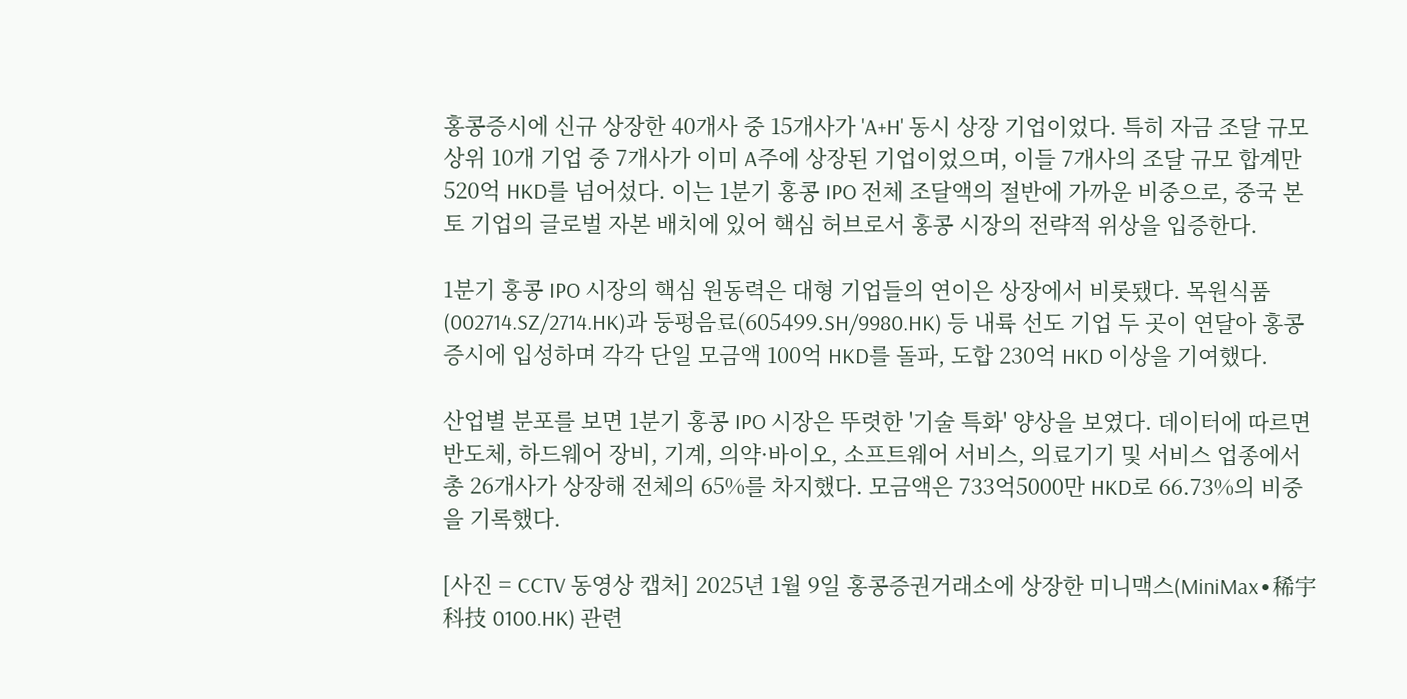홍콩증시에 신규 상장한 40개사 중 15개사가 'A+H' 동시 상장 기업이었다. 특히 자금 조달 규모 상위 10개 기업 중 7개사가 이미 A주에 상장된 기업이었으며, 이들 7개사의 조달 규모 합계만 520억 HKD를 넘어섰다. 이는 1분기 홍콩 IPO 전체 조달액의 절반에 가까운 비중으로, 중국 본토 기업의 글로벌 자본 배치에 있어 핵심 허브로서 홍콩 시장의 전략적 위상을 입증한다.

1분기 홍콩 IPO 시장의 핵심 원동력은 대형 기업들의 연이은 상장에서 비롯됐다. 목원식품(002714.SZ/2714.HK)과 둥펑음료(605499.SH/9980.HK) 등 내륙 선도 기업 두 곳이 연달아 홍콩증시에 입성하며 각각 단일 모금액 100억 HKD를 돌파, 도합 230억 HKD 이상을 기여했다.

산업별 분포를 보면 1분기 홍콩 IPO 시장은 뚜렷한 '기술 특화' 양상을 보였다. 데이터에 따르면 반도체, 하드웨어 장비, 기계, 의약·바이오, 소프트웨어 서비스, 의료기기 및 서비스 업종에서 총 26개사가 상장해 전체의 65%를 차지했다. 모금액은 733억5000만 HKD로 66.73%의 비중을 기록했다.

[사진 = CCTV 동영상 캡처] 2025년 1월 9일 홍콩증권거래소에 상장한 미니맥스(MiniMax∙稀宇科技 0100.HK) 관련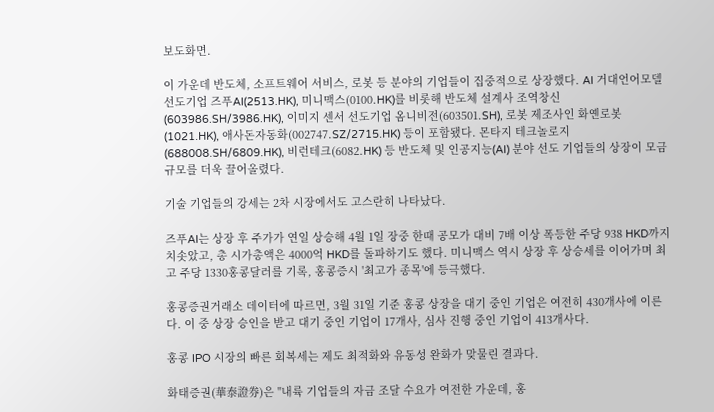보도화면.

이 가운데 반도체, 소프트웨어 서비스, 로봇 등 분야의 기업들이 집중적으로 상장했다. AI 거대언어모델 선도기업 즈푸AI(2513.HK), 미니맥스(0100.HK)를 비롯해 반도체 설계사 조역창신(603986.SH/3986.HK), 이미지 센서 선도기업 옴니비전(603501.SH), 로봇 제조사인 화옌로봇(1021.HK), 애사돈자동화(002747.SZ/2715.HK) 등이 포함됐다. 몬타지 테크놀로지(688008.SH/6809.HK), 비런테크(6082.HK) 등 반도체 및 인공지능(AI) 분야 선도 기업들의 상장이 모금 규모를 더욱 끌어올렸다.

기술 기업들의 강세는 2차 시장에서도 고스란히 나타났다.

즈푸AI는 상장 후 주가가 연일 상승해 4월 1일 장중 한때 공모가 대비 7배 이상 폭등한 주당 938 HKD까지 치솟았고, 총 시가총액은 4000억 HKD를 돌파하기도 했다. 미니맥스 역시 상장 후 상승세를 이어가며 최고 주당 1330홍콩달러를 기록, 홍콩증시 '최고가 종목'에 등극했다.

홍콩증권거래소 데이터에 따르면, 3월 31일 기준 홍콩 상장을 대기 중인 기업은 여전히 430개사에 이른다. 이 중 상장 승인을 받고 대기 중인 기업이 17개사, 심사 진행 중인 기업이 413개사다.

홍콩 IPO 시장의 빠른 회복세는 제도 최적화와 유동성 완화가 맞물린 결과다.

화태증권(華泰證券)은 "내륙 기업들의 자금 조달 수요가 여전한 가운데, 홍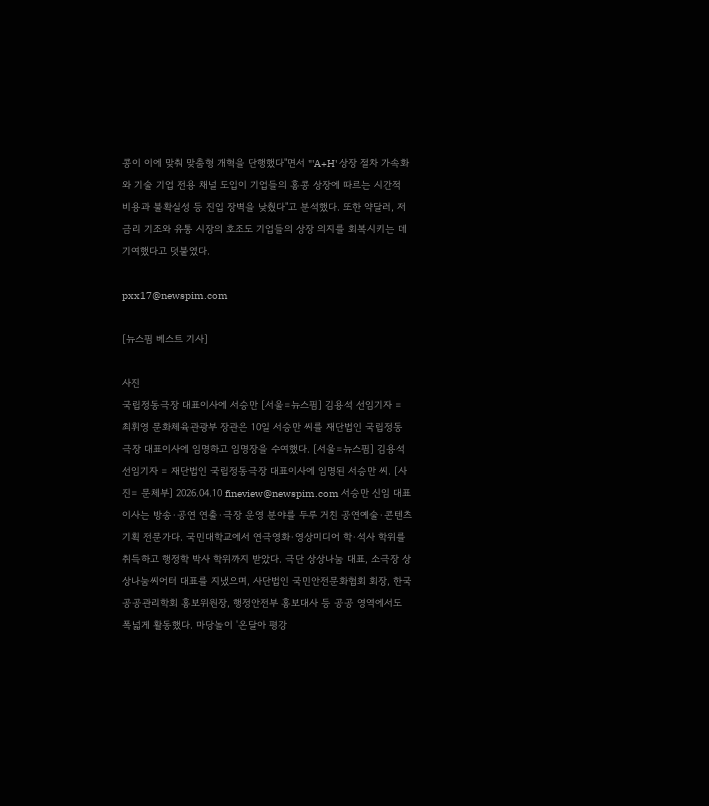콩이 이에 맞춰 맞춤형 개혁을 단행했다"면서 "'A+H' 상장 절차 가속화와 기술 기업 전용 채널 도입이 기업들의 홍콩 상장에 따르는 시간적 비용과 불확실성 등 진입 장벽을 낮췄다"고 분석했다. 또한 약달러, 저금리 기조와 유통 시장의 호조도 기업들의 상장 의지를 회복시키는 데 기여했다고 덧붙였다.

pxx17@newspim.com

[뉴스핌 베스트 기사]

사진
국립정동극장 대표이사에 서승만 [서울=뉴스핌] 김용석 선임기자 = 최휘영 문화체육관광부 장관은 10일 서승만 씨를 재단법인 국립정동극장 대표이사에 임명하고 임명장을 수여했다. [서울=뉴스핌] 김용석 선임기자 = 재단법인 국립정동극장 대표이사에 임명된 서승만 씨. [사진= 문체부] 2026.04.10 fineview@newspim.com 서승만 신임 대표이사는 방송·공연 연출·극장 운영 분야를 두루 거친 공연예술·콘텐츠 기획 전문가다. 국민대학교에서 연극영화·영상미디어 학·석사 학위를 취득하고 행정학 박사 학위까지 받았다. 극단 상상나눔 대표, 소극장 상상나눔씨어터 대표를 지냈으며, 사단법인 국민안전문화협회 회장, 한국공공관리학회 홍보위원장, 행정안전부 홍보대사 등 공공 영역에서도 폭넓게 활동했다. 마당놀이 '온달아 평강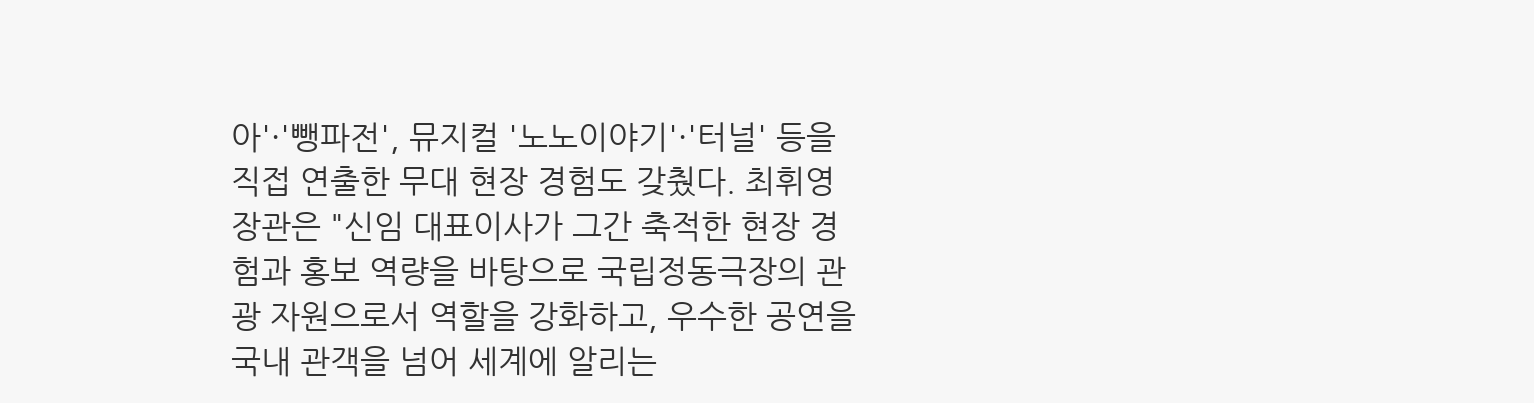아'·'뺑파전', 뮤지컬 '노노이야기'·'터널' 등을 직접 연출한 무대 현장 경험도 갖췄다. 최휘영 장관은 "신임 대표이사가 그간 축적한 현장 경험과 홍보 역량을 바탕으로 국립정동극장의 관광 자원으로서 역할을 강화하고, 우수한 공연을 국내 관객을 넘어 세계에 알리는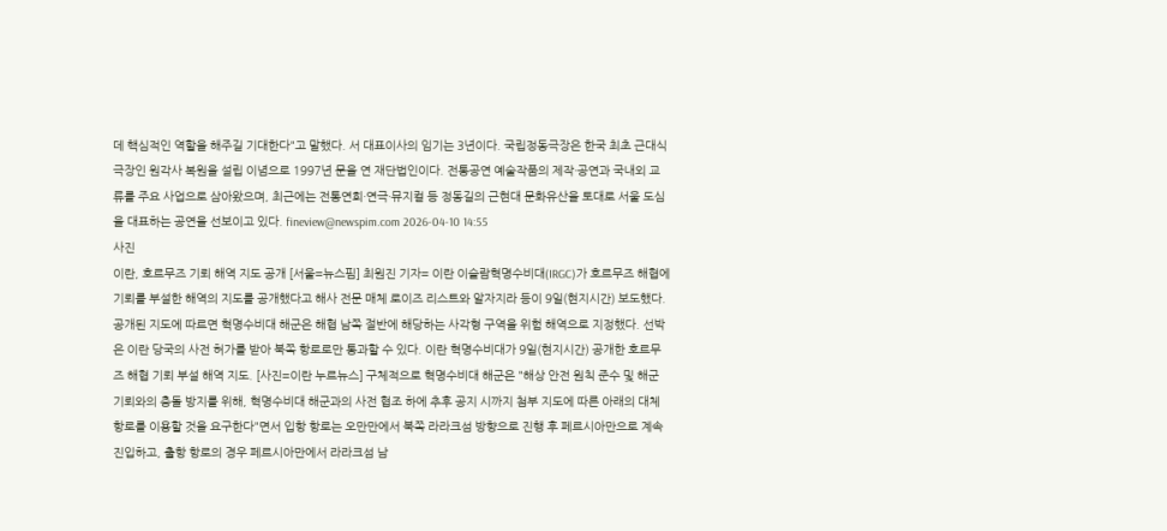데 핵심적인 역할을 해주길 기대한다"고 말했다. 서 대표이사의 임기는 3년이다. 국립정동극장은 한국 최초 근대식 극장인 원각사 복원을 설립 이념으로 1997년 문을 연 재단법인이다. 전통공연 예술작품의 제작·공연과 국내외 교류를 주요 사업으로 삼아왔으며, 최근에는 전통연희·연극·뮤지컬 등 정동길의 근현대 문화유산을 토대로 서울 도심을 대표하는 공연을 선보이고 있다. fineview@newspim.com 2026-04-10 14:55
사진
이란, 호르무즈 기뢰 해역 지도 공개 [서울=뉴스핌] 최원진 기자= 이란 이슬람혁명수비대(IRGC)가 호르무즈 해협에 기뢰를 부설한 해역의 지도를 공개했다고 해사 전문 매체 로이즈 리스트와 알자지라 등이 9일(현지시간) 보도했다. 공개된 지도에 따르면 혁명수비대 해군은 해협 남쪽 절반에 해당하는 사각형 구역을 위험 해역으로 지정했다. 선박은 이란 당국의 사전 허가를 받아 북쪽 항로로만 통과할 수 있다. 이란 혁명수비대가 9일(현지시간) 공개한 호르무즈 해협 기뢰 부설 해역 지도. [사진=이란 누르뉴스] 구체적으로 혁명수비대 해군은 "해상 안전 원칙 준수 및 해군 기뢰와의 충돌 방지를 위해, 혁명수비대 해군과의 사전 협조 하에 추후 공지 시까지 첨부 지도에 따른 아래의 대체 항로를 이용할 것을 요구한다"면서 입항 항로는 오만만에서 북쪽 라라크섬 방향으로 진행 후 페르시아만으로 계속 진입하고, 출항 항로의 경우 페르시아만에서 라라크섬 남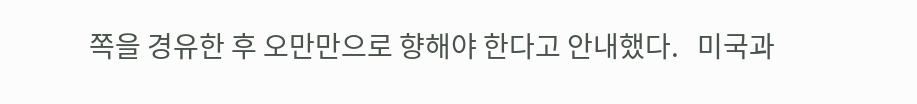쪽을 경유한 후 오만만으로 향해야 한다고 안내했다.   미국과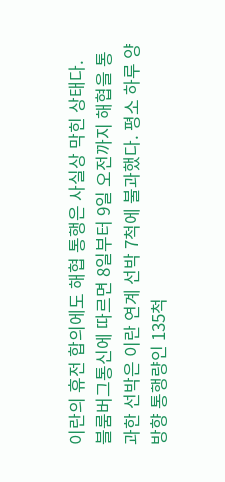이란의 휴전 합의에도 해협 통행은 사실상 막힌 상태다. 블룸버그통신에 따르면 8일부터 9일 오전까지 해협을 통과한 선박은 이란 연계 선박 7척에 불과했다. 평소 하루 양방향 통행량인 135척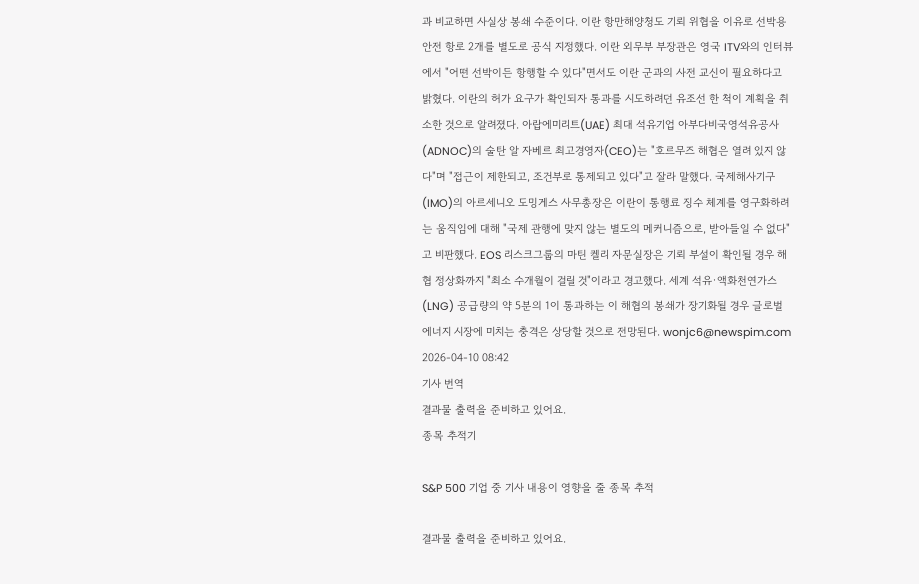과 비교하면 사실상 봉쇄 수준이다. 이란 항만해양청도 기뢰 위협을 이유로 선박용 안전 항로 2개를 별도로 공식 지정했다. 이란 외무부 부장관은 영국 ITV와의 인터뷰에서 "어떤 선박이든 항행할 수 있다"면서도 이란 군과의 사전 교신이 필요하다고 밝혔다. 이란의 허가 요구가 확인되자 통과를 시도하려던 유조선 한 척이 계획을 취소한 것으로 알려졌다. 아랍에미리트(UAE) 최대 석유기업 아부다비국영석유공사(ADNOC)의 술탄 알 자베르 최고경영자(CEO)는 "호르무즈 해협은 열려 있지 않다"며 "접근이 제한되고, 조건부로 통제되고 있다"고 잘라 말했다. 국제해사기구(IMO)의 아르세니오 도밍게스 사무총장은 이란이 통행료 징수 체계를 영구화하려는 움직임에 대해 "국제 관행에 맞지 않는 별도의 메커니즘으로, 받아들일 수 없다"고 비판했다. EOS 리스크그룹의 마틴 켈리 자문실장은 기뢰 부설이 확인될 경우 해협 정상화까지 "최소 수개월이 걸릴 것"이라고 경고했다. 세계 석유·액화천연가스(LNG) 공급량의 약 5분의 1이 통과하는 이 해협의 봉쇄가 장기화될 경우 글로벌 에너지 시장에 미치는 충격은 상당할 것으로 전망된다. wonjc6@newspim.com   2026-04-10 08:42
기사 번역
결과물 출력을 준비하고 있어요.
종목 추적기

S&P 500 기업 중 기사 내용이 영향을 줄 종목 추적

결과물 출력을 준비하고 있어요.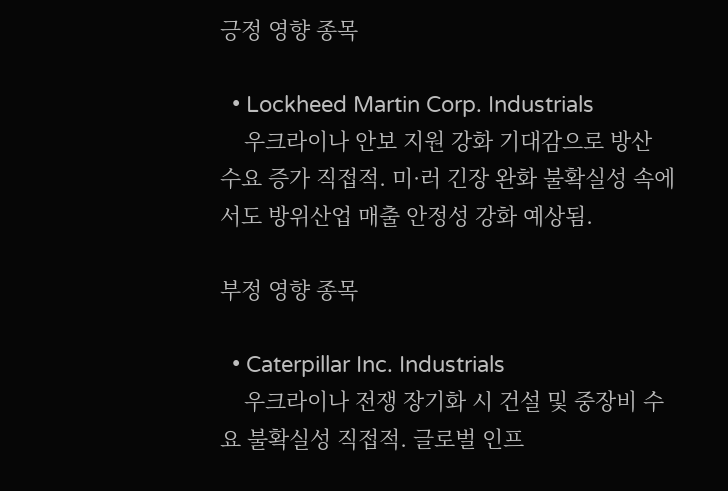긍정 영향 종목

  • Lockheed Martin Corp. Industrials
    우크라이나 안보 지원 강화 기대감으로 방산 수요 증가 직접적. 미·러 긴장 완화 불확실성 속에서도 방위산업 매출 안정성 강화 예상됨.

부정 영향 종목

  • Caterpillar Inc. Industrials
    우크라이나 전쟁 장기화 시 건설 및 중장비 수요 불확실성 직접적. 글로벌 인프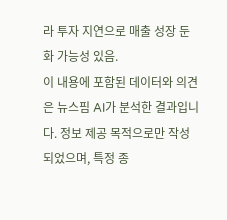라 투자 지연으로 매출 성장 둔화 가능성 있음.
이 내용에 포함된 데이터와 의견은 뉴스핌 AI가 분석한 결과입니다. 정보 제공 목적으로만 작성되었으며, 특정 종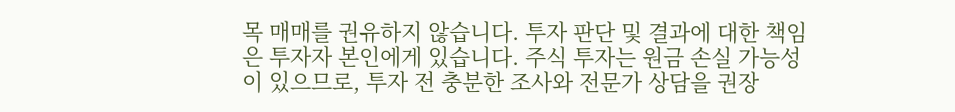목 매매를 권유하지 않습니다. 투자 판단 및 결과에 대한 책임은 투자자 본인에게 있습니다. 주식 투자는 원금 손실 가능성이 있으므로, 투자 전 충분한 조사와 전문가 상담을 권장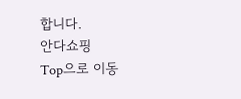합니다.
안다쇼핑
Top으로 이동